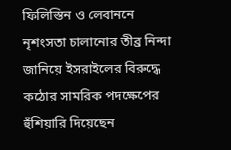ফিলিস্তিন ও লেবাননে নৃশংসতা চালানোর তীব্র নিন্দা জানিয়ে ইসরাইলের বিরুদ্ধে কঠোর সামরিক পদক্ষেপের হুঁশিয়ারি দিয়েছেন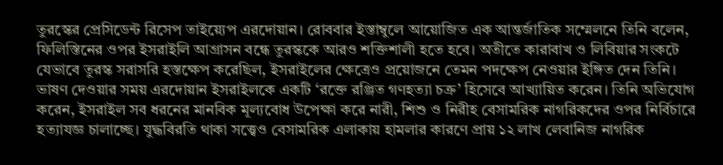তুরস্কের প্রেসিডেন্ট রিসেপ তাইয়্যেপ এরদোয়ান। রোববার ইস্তাম্বুলে আয়োজিত এক আন্তর্জাতিক সম্মেলনে তিনি বলেন, ফিলিস্তিনের ওপর ইসরাইলি আগ্রাসন বন্ধে তুরস্ককে আরও শক্তিশালী হতে হবে। অতীতে কারাবাখ ও লিবিয়ার সংকটে যেভাবে তুরস্ক সরাসরি হস্তক্ষেপ করেছিল, ইসরাইলের ক্ষেত্রেও প্রয়োজনে তেমন পদক্ষেপ নেওয়ার ইঙ্গিত দেন তিনি।
ভাষণ দেওয়ার সময় এরদোয়ান ইসরাইলকে একটি ‘রক্তে রঞ্জিত গণহত্যা চক্র’ হিসেবে আখ্যায়িত করেন। তিনি অভিযোগ করেন, ইসরাইল সব ধরনের মানবিক মূল্যবোধ উপেক্ষা করে নারী, শিশু ও নিরীহ বেসামরিক নাগরিকদের ওপর নির্বিচারে হত্যাযজ্ঞ চালাচ্ছে। যুদ্ধবিরতি থাকা সত্ত্বেও বেসামরিক এলাকায় হামলার কারণে প্রায় ১২ লাখ লেবানিজ নাগরিক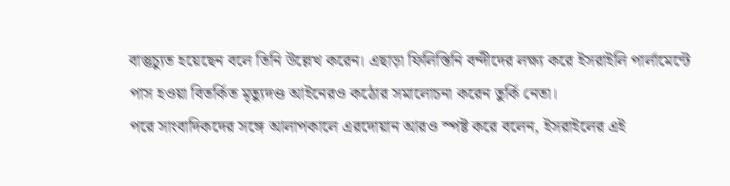বাস্তুচ্যুত হয়েছেন বলে তিনি উল্লেখ করেন। এছাড়া ফিলিস্তিনি বন্দীদের লক্ষ্য করে ইসরাইলি পার্লামেন্টে পাস হওয়া বিতর্কিত মৃত্যুদণ্ড আইনেরও কঠোর সমালোচনা করেন তুর্কি নেতা।
পরে সাংবাদিকদের সঙ্গে আলাপকালে এরদোয়ান আরও স্পষ্ট করে বলেন, ইসরাইলের এই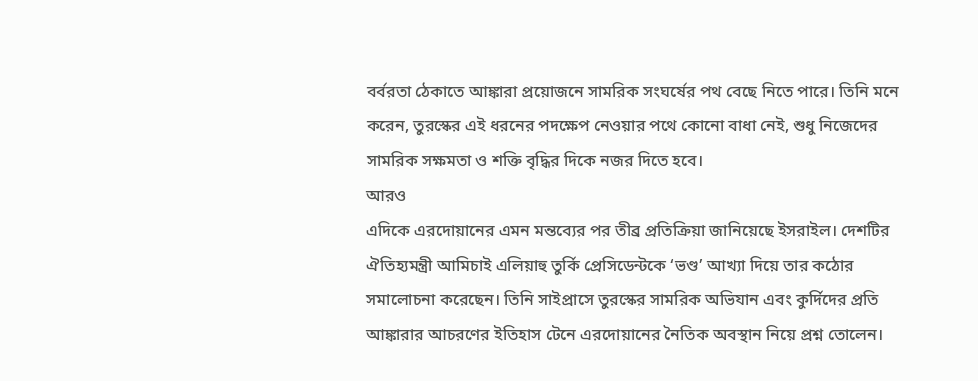বর্বরতা ঠেকাতে আঙ্কারা প্রয়োজনে সামরিক সংঘর্ষের পথ বেছে নিতে পারে। তিনি মনে করেন, তুরস্কের এই ধরনের পদক্ষেপ নেওয়ার পথে কোনো বাধা নেই, শুধু নিজেদের সামরিক সক্ষমতা ও শক্তি বৃদ্ধির দিকে নজর দিতে হবে।
আরও
এদিকে এরদোয়ানের এমন মন্তব্যের পর তীব্র প্রতিক্রিয়া জানিয়েছে ইসরাইল। দেশটির ঐতিহ্যমন্ত্রী আমিচাই এলিয়াহু তুর্কি প্রেসিডেন্টকে ‘ভণ্ড’ আখ্যা দিয়ে তার কঠোর সমালোচনা করেছেন। তিনি সাইপ্রাসে তুরস্কের সামরিক অভিযান এবং কুর্দিদের প্রতি আঙ্কারার আচরণের ইতিহাস টেনে এরদোয়ানের নৈতিক অবস্থান নিয়ে প্রশ্ন তোলেন।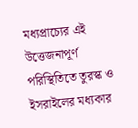মধ্যপ্রাচ্যের এই উত্তেজনাপূর্ণ পরিস্থিতিতে তুরস্ক ও ইসরাইলের মধ্যকার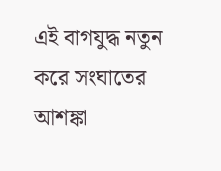এই বাগযুদ্ধ নতুন করে সংঘাতের আশঙ্কা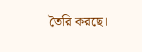তৈরি করছে।